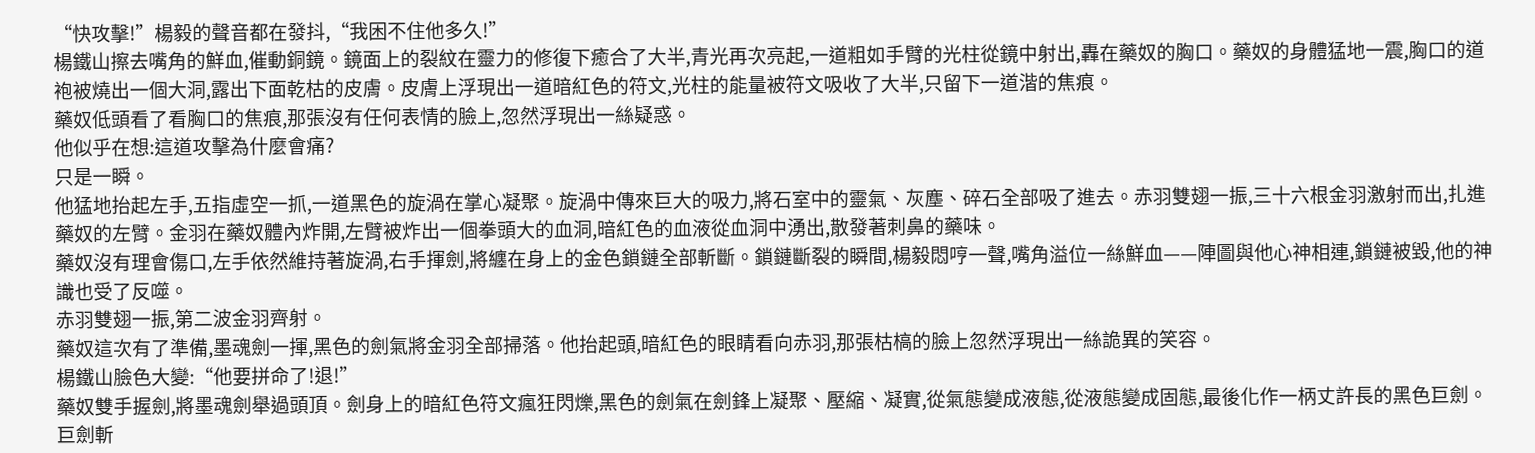“快攻擊!”楊毅的聲音都在發抖,“我困不住他多久!”
楊鐵山擦去嘴角的鮮血,催動銅鏡。鏡面上的裂紋在靈力的修復下癒合了大半,青光再次亮起,一道粗如手臂的光柱從鏡中射出,轟在藥奴的胸口。藥奴的身體猛地一震,胸口的道袍被燒出一個大洞,露出下面乾枯的皮膚。皮膚上浮現出一道暗紅色的符文,光柱的能量被符文吸收了大半,只留下一道湝的焦痕。
藥奴低頭看了看胸口的焦痕,那張沒有任何表情的臉上,忽然浮現出一絲疑惑。
他似乎在想:這道攻擊為什麼會痛?
只是一瞬。
他猛地抬起左手,五指虛空一抓,一道黑色的旋渦在掌心凝聚。旋渦中傳來巨大的吸力,將石室中的靈氣、灰塵、碎石全部吸了進去。赤羽雙翅一振,三十六根金羽激射而出,扎進藥奴的左臂。金羽在藥奴體內炸開,左臂被炸出一個拳頭大的血洞,暗紅色的血液從血洞中湧出,散發著刺鼻的藥味。
藥奴沒有理會傷口,左手依然維持著旋渦,右手揮劍,將纏在身上的金色鎖鏈全部斬斷。鎖鏈斷裂的瞬間,楊毅悶哼一聲,嘴角溢位一絲鮮血——陣圖與他心神相連,鎖鏈被毀,他的神識也受了反噬。
赤羽雙翅一振,第二波金羽齊射。
藥奴這次有了準備,墨魂劍一揮,黑色的劍氣將金羽全部掃落。他抬起頭,暗紅色的眼睛看向赤羽,那張枯槁的臉上忽然浮現出一絲詭異的笑容。
楊鐵山臉色大變:“他要拼命了!退!”
藥奴雙手握劍,將墨魂劍舉過頭頂。劍身上的暗紅色符文瘋狂閃爍,黑色的劍氣在劍鋒上凝聚、壓縮、凝實,從氣態變成液態,從液態變成固態,最後化作一柄丈許長的黑色巨劍。
巨劍斬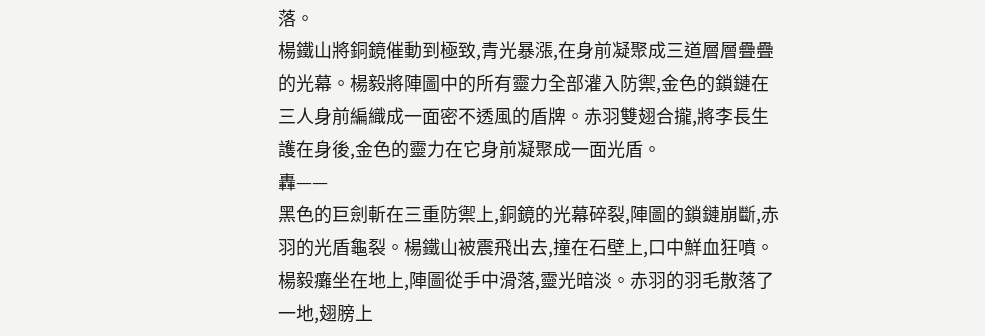落。
楊鐵山將銅鏡催動到極致,青光暴漲,在身前凝聚成三道層層疊疊的光幕。楊毅將陣圖中的所有靈力全部灌入防禦,金色的鎖鏈在三人身前編織成一面密不透風的盾牌。赤羽雙翅合攏,將李長生護在身後,金色的靈力在它身前凝聚成一面光盾。
轟——
黑色的巨劍斬在三重防禦上,銅鏡的光幕碎裂,陣圖的鎖鏈崩斷,赤羽的光盾龜裂。楊鐵山被震飛出去,撞在石壁上,口中鮮血狂噴。楊毅癱坐在地上,陣圖從手中滑落,靈光暗淡。赤羽的羽毛散落了一地,翅膀上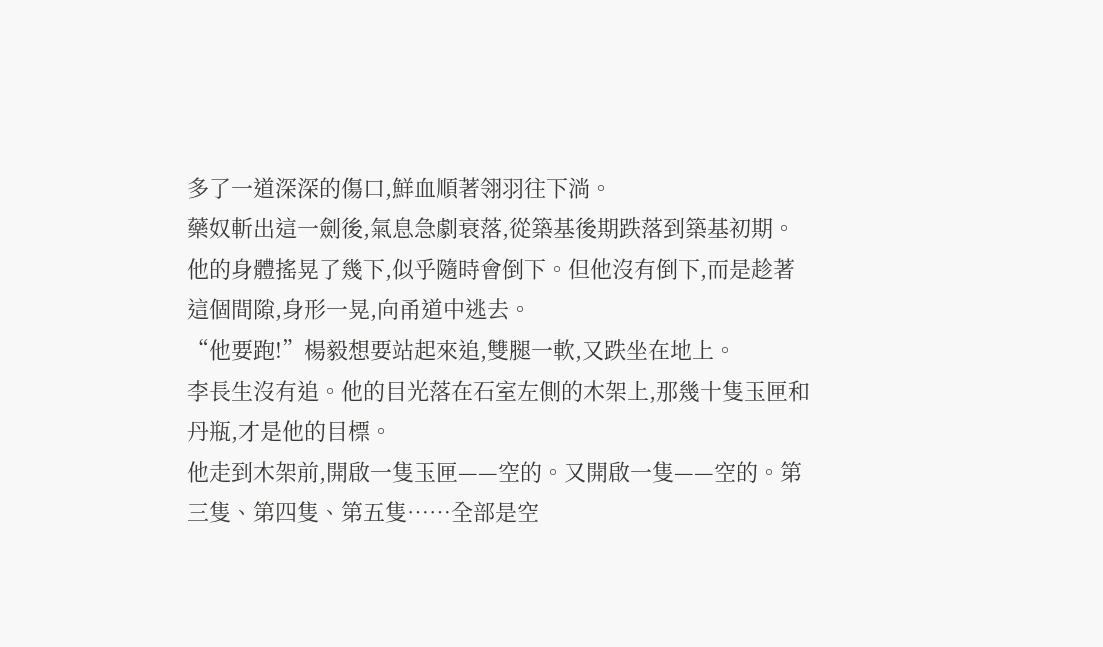多了一道深深的傷口,鮮血順著翎羽往下淌。
藥奴斬出這一劍後,氣息急劇衰落,從築基後期跌落到築基初期。他的身體搖晃了幾下,似乎隨時會倒下。但他沒有倒下,而是趁著這個間隙,身形一晃,向甬道中逃去。
“他要跑!”楊毅想要站起來追,雙腿一軟,又跌坐在地上。
李長生沒有追。他的目光落在石室左側的木架上,那幾十隻玉匣和丹瓶,才是他的目標。
他走到木架前,開啟一隻玉匣——空的。又開啟一隻——空的。第三隻、第四隻、第五隻……全部是空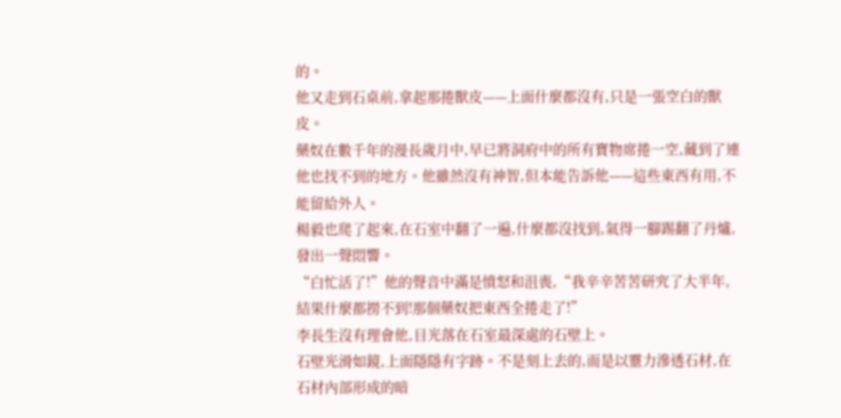的。
他又走到石桌前,拿起那捲獸皮——上面什麼都沒有,只是一張空白的獸皮。
藥奴在數千年的漫長歲月中,早已將洞府中的所有寶物席捲一空,藏到了連他也找不到的地方。他雖然沒有神智,但本能告訴他——這些東西有用,不能留給外人。
楊毅也爬了起來,在石室中翻了一遍,什麼都沒找到,氣得一腳踢翻了丹爐,發出一聲悶響。
“白忙活了!”他的聲音中滿是憤怒和沮喪,“我辛辛苦苦研究了大半年,結果什麼都撈不到!那個藥奴把東西全捲走了!”
李長生沒有理會他,目光落在石室最深處的石壁上。
石壁光滑如鏡,上面隱隱有字跡。不是刻上去的,而是以靈力滲透石材,在石材內部形成的暗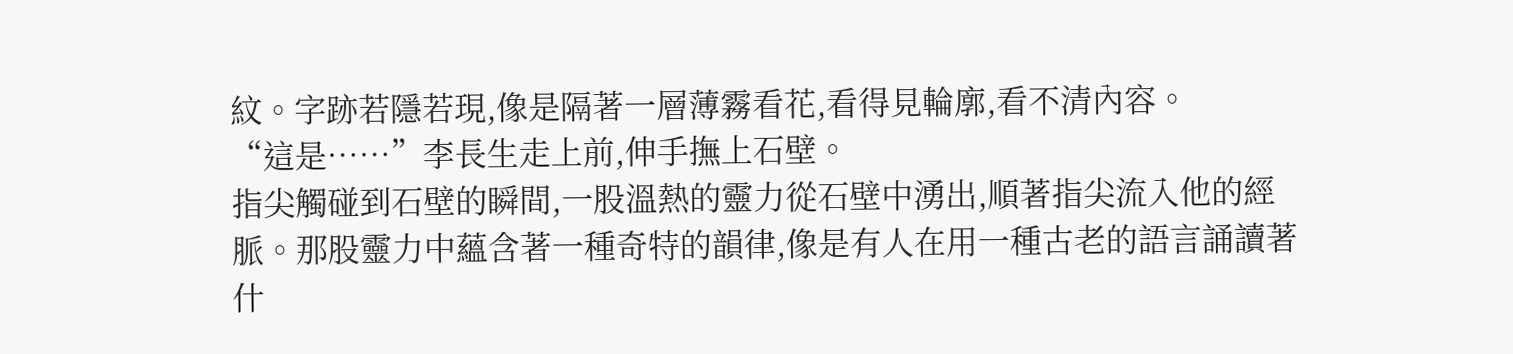紋。字跡若隱若現,像是隔著一層薄霧看花,看得見輪廓,看不清內容。
“這是……”李長生走上前,伸手撫上石壁。
指尖觸碰到石壁的瞬間,一股溫熱的靈力從石壁中湧出,順著指尖流入他的經脈。那股靈力中蘊含著一種奇特的韻律,像是有人在用一種古老的語言誦讀著什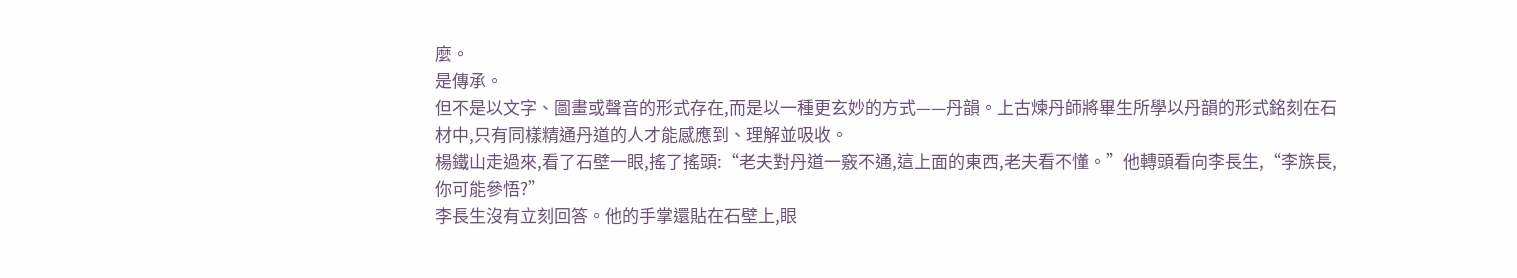麼。
是傳承。
但不是以文字、圖畫或聲音的形式存在,而是以一種更玄妙的方式——丹韻。上古煉丹師將畢生所學以丹韻的形式銘刻在石材中,只有同樣精通丹道的人才能感應到、理解並吸收。
楊鐵山走過來,看了石壁一眼,搖了搖頭:“老夫對丹道一竅不通,這上面的東西,老夫看不懂。”他轉頭看向李長生,“李族長,你可能參悟?”
李長生沒有立刻回答。他的手掌還貼在石壁上,眼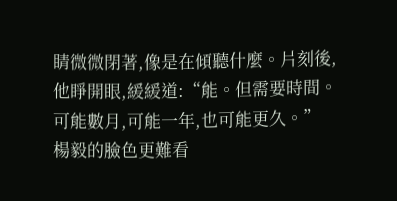睛微微閉著,像是在傾聽什麼。片刻後,他睜開眼,緩緩道:“能。但需要時間。可能數月,可能一年,也可能更久。”
楊毅的臉色更難看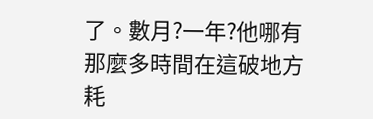了。數月?一年?他哪有那麼多時間在這破地方耗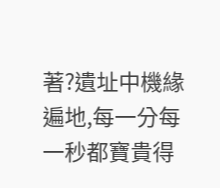著?遺址中機緣遍地,每一分每一秒都寶貴得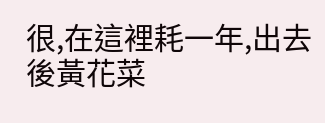很,在這裡耗一年,出去後黃花菜